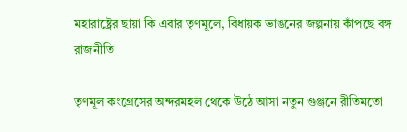মহারাষ্ট্রের ছায়া কি এবার তৃণমূলে, বিধায়ক ভাঙনের জল্পনায় কাঁপছে বঙ্গ রাজনীতি

তৃণমূল কংগ্রেসের অন্দরমহল থেকে উঠে আসা নতুন গুঞ্জনে রীতিমতো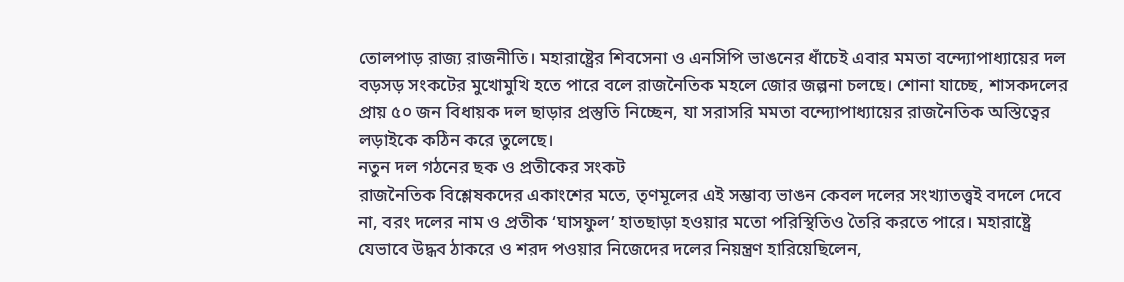তোলপাড় রাজ্য রাজনীতি। মহারাষ্ট্রের শিবসেনা ও এনসিপি ভাঙনের ধাঁচেই এবার মমতা বন্দ্যোপাধ্যায়ের দল বড়সড় সংকটের মুখোমুখি হতে পারে বলে রাজনৈতিক মহলে জোর জল্পনা চলছে। শোনা যাচ্ছে, শাসকদলের প্রায় ৫০ জন বিধায়ক দল ছাড়ার প্রস্তুতি নিচ্ছেন, যা সরাসরি মমতা বন্দ্যোপাধ্যায়ের রাজনৈতিক অস্তিত্বের লড়াইকে কঠিন করে তুলেছে।
নতুন দল গঠনের ছক ও প্রতীকের সংকট
রাজনৈতিক বিশ্লেষকদের একাংশের মতে, তৃণমূলের এই সম্ভাব্য ভাঙন কেবল দলের সংখ্যাতত্ত্বই বদলে দেবে না, বরং দলের নাম ও প্রতীক ‘ঘাসফুল’ হাতছাড়া হওয়ার মতো পরিস্থিতিও তৈরি করতে পারে। মহারাষ্ট্রে যেভাবে উদ্ধব ঠাকরে ও শরদ পওয়ার নিজেদের দলের নিয়ন্ত্রণ হারিয়েছিলেন,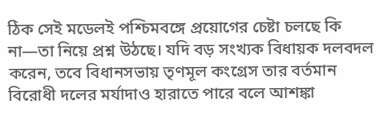ঠিক সেই মডেলই পশ্চিমবঙ্গে প্রয়োগের চেষ্টা চলছে কি না—তা নিয়ে প্রশ্ন উঠছে। যদি বড় সংখ্যক বিধায়ক দলবদল করেন, তবে বিধানসভায় তৃণমূল কংগ্রেস তার বর্তমান বিরোধী দলের মর্যাদাও হারাতে পারে বলে আশঙ্কা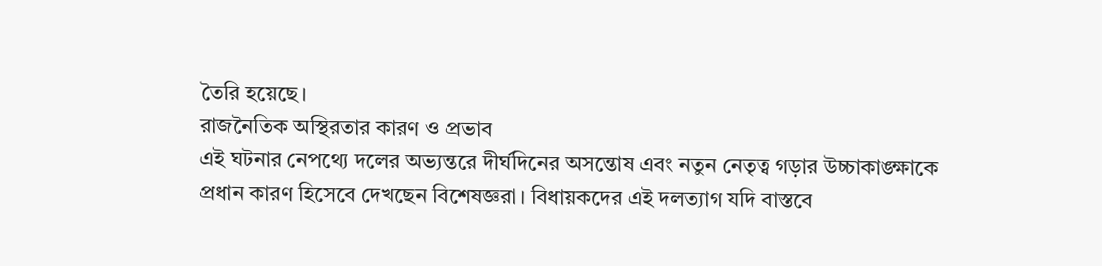তৈরি হয়েছে।
রাজনৈতিক অস্থিরতার কারণ ও প্রভাব
এই ঘটনার নেপথ্যে দলের অভ্যন্তরে দীর্ঘদিনের অসন্তোষ এবং নতুন নেতৃত্ব গড়ার উচ্চাকাঙ্ক্ষাকে প্রধান কারণ হিসেবে দেখছেন বিশেষজ্ঞরা। বিধায়কদের এই দলত্যাগ যদি বাস্তবে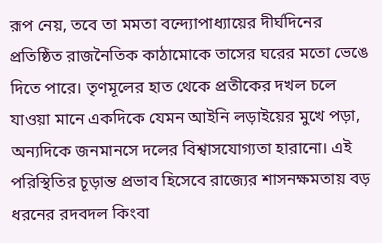রূপ নেয়, তবে তা মমতা বন্দ্যোপাধ্যায়ের দীর্ঘদিনের প্রতিষ্ঠিত রাজনৈতিক কাঠামোকে তাসের ঘরের মতো ভেঙে দিতে পারে। তৃণমূলের হাত থেকে প্রতীকের দখল চলে যাওয়া মানে একদিকে যেমন আইনি লড়াইয়ের মুখে পড়া, অন্যদিকে জনমানসে দলের বিশ্বাসযোগ্যতা হারানো। এই পরিস্থিতির চূড়ান্ত প্রভাব হিসেবে রাজ্যের শাসনক্ষমতায় বড় ধরনের রদবদল কিংবা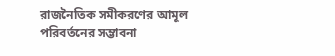রাজনৈতিক সমীকরণের আমূল পরিবর্তনের সম্ভাবনা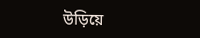উড়িয়ে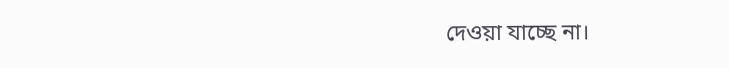দেওয়া যাচ্ছে না।